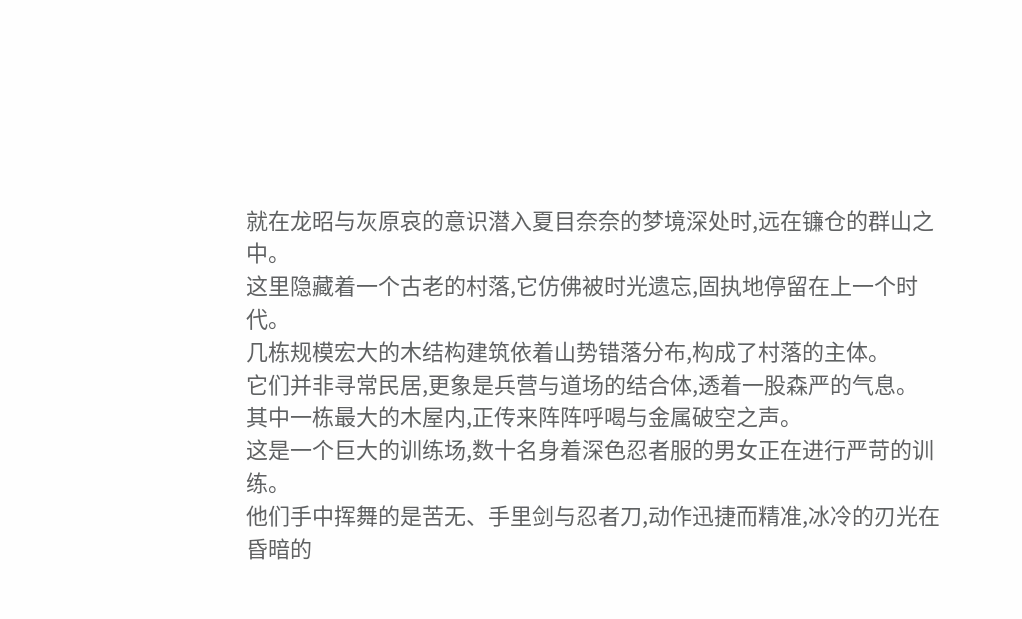就在龙昭与灰原哀的意识潜入夏目奈奈的梦境深处时,远在镰仓的群山之中。
这里隐藏着一个古老的村落,它仿佛被时光遗忘,固执地停留在上一个时代。
几栋规模宏大的木结构建筑依着山势错落分布,构成了村落的主体。
它们并非寻常民居,更象是兵营与道场的结合体,透着一股森严的气息。
其中一栋最大的木屋内,正传来阵阵呼喝与金属破空之声。
这是一个巨大的训练场,数十名身着深色忍者服的男女正在进行严苛的训练。
他们手中挥舞的是苦无、手里剑与忍者刀,动作迅捷而精准,冰冷的刃光在昏暗的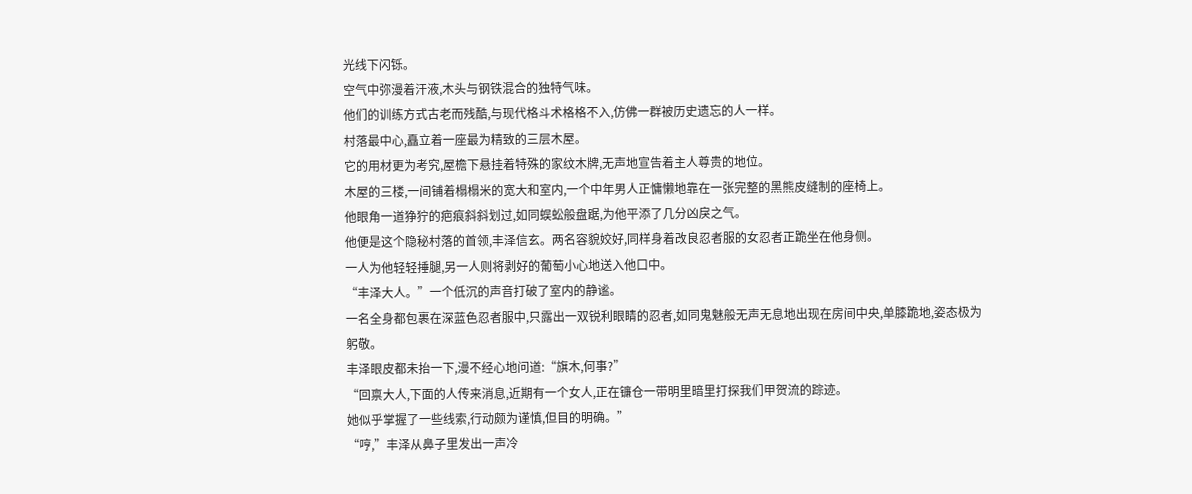光线下闪铄。
空气中弥漫着汗液,木头与钢铁混合的独特气味。
他们的训练方式古老而残酷,与现代格斗术格格不入,仿佛一群被历史遗忘的人一样。
村落最中心,矗立着一座最为精致的三层木屋。
它的用材更为考究,屋檐下悬挂着特殊的家纹木牌,无声地宣告着主人尊贵的地位。
木屋的三楼,一间铺着榻榻米的宽大和室内,一个中年男人正慵懒地靠在一张完整的黑熊皮缝制的座椅上。
他眼角一道狰狞的疤痕斜斜划过,如同蜈蚣般盘踞,为他平添了几分凶戾之气。
他便是这个隐秘村落的首领,丰泽信玄。两名容貌姣好,同样身着改良忍者服的女忍者正跪坐在他身侧。
一人为他轻轻捶腿,另一人则将剥好的葡萄小心地送入他口中。
“丰泽大人。”一个低沉的声音打破了室内的静谧。
一名全身都包裹在深蓝色忍者服中,只露出一双锐利眼睛的忍者,如同鬼魅般无声无息地出现在房间中央,单膝跪地,姿态极为躬敬。
丰泽眼皮都未抬一下,漫不经心地问道:“旗木,何事?”
“回禀大人,下面的人传来消息,近期有一个女人,正在镰仓一带明里暗里打探我们甲贺流的踪迹。
她似乎掌握了一些线索,行动颇为谨慎,但目的明确。”
“哼,”丰泽从鼻子里发出一声冷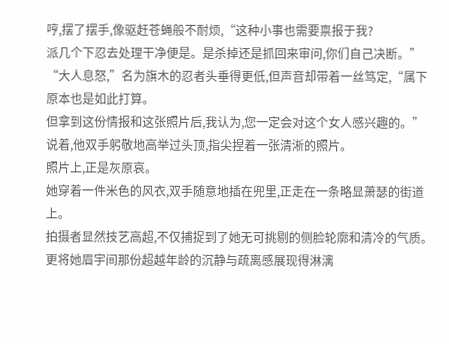哼,摆了摆手,像驱赶苍蝇般不耐烦,“这种小事也需要禀报于我?
派几个下忍去处理干净便是。是杀掉还是抓回来审问,你们自己决断。”
“大人息怒,”名为旗木的忍者头垂得更低,但声音却带着一丝笃定,“属下原本也是如此打算。
但拿到这份情报和这张照片后,我认为,您一定会对这个女人感兴趣的。”
说着,他双手躬敬地高举过头顶,指尖捏着一张清淅的照片。
照片上,正是灰原哀。
她穿着一件米色的风衣,双手随意地插在兜里,正走在一条略显萧瑟的街道上。
拍摄者显然技艺高超,不仅捕捉到了她无可挑剔的侧脸轮廓和清冷的气质。
更将她眉宇间那份超越年龄的沉静与疏离感展现得淋漓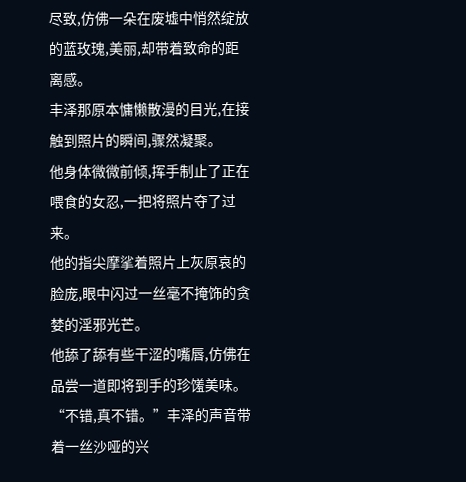尽致,仿佛一朵在废墟中悄然绽放的蓝玫瑰,美丽,却带着致命的距离感。
丰泽那原本慵懒散漫的目光,在接触到照片的瞬间,骤然凝聚。
他身体微微前倾,挥手制止了正在喂食的女忍,一把将照片夺了过来。
他的指尖摩挲着照片上灰原哀的脸庞,眼中闪过一丝毫不掩饰的贪婪的淫邪光芒。
他舔了舔有些干涩的嘴唇,仿佛在品尝一道即将到手的珍馐美味。
“不错,真不错。”丰泽的声音带着一丝沙哑的兴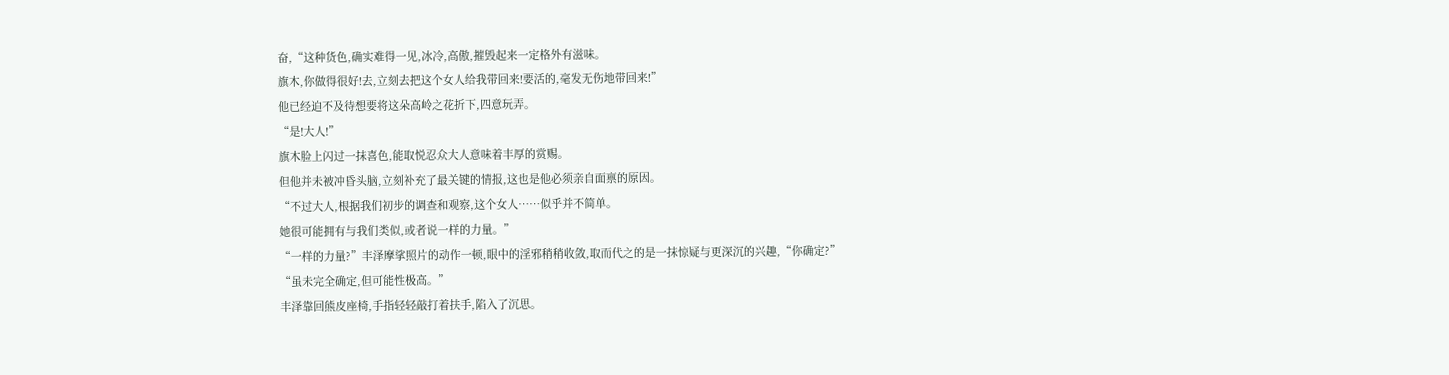奋,“这种货色,确实难得一见,冰冷,高傲,摧毁起来一定格外有滋味。
旗木,你做得很好!去,立刻去把这个女人给我带回来!要活的,毫发无伤地带回来!”
他已经迫不及待想要将这朵高岭之花折下,四意玩弄。
“是!大人!”
旗木脸上闪过一抹喜色,能取悦忍众大人意味着丰厚的赏赐。
但他并未被冲昏头脑,立刻补充了最关键的情报,这也是他必须亲自面禀的原因。
“不过大人,根据我们初步的调查和观察,这个女人……似乎并不简单。
她很可能拥有与我们类似,或者说一样的力量。”
“一样的力量?”丰泽摩挲照片的动作一顿,眼中的淫邪稍稍收敛,取而代之的是一抹惊疑与更深沉的兴趣,“你确定?”
“虽未完全确定,但可能性极高。”
丰泽靠回熊皮座椅,手指轻轻敲打着扶手,陷入了沉思。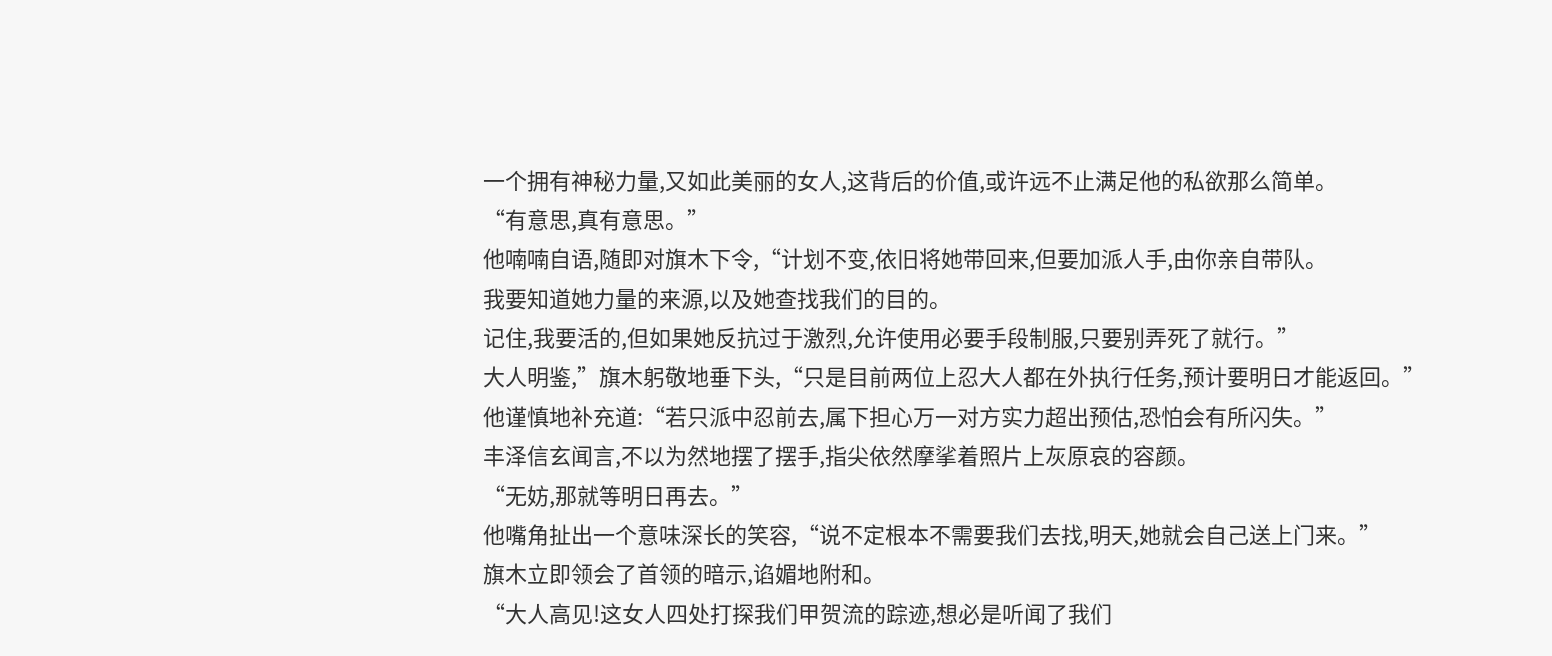一个拥有神秘力量,又如此美丽的女人,这背后的价值,或许远不止满足他的私欲那么简单。
“有意思,真有意思。”
他喃喃自语,随即对旗木下令,“计划不变,依旧将她带回来,但要加派人手,由你亲自带队。
我要知道她力量的来源,以及她查找我们的目的。
记住,我要活的,但如果她反抗过于激烈,允许使用必要手段制服,只要别弄死了就行。”
大人明鉴,”旗木躬敬地垂下头,“只是目前两位上忍大人都在外执行任务,预计要明日才能返回。”
他谨慎地补充道:“若只派中忍前去,属下担心万一对方实力超出预估,恐怕会有所闪失。”
丰泽信玄闻言,不以为然地摆了摆手,指尖依然摩挲着照片上灰原哀的容颜。
“无妨,那就等明日再去。”
他嘴角扯出一个意味深长的笑容,“说不定根本不需要我们去找,明天,她就会自己送上门来。”
旗木立即领会了首领的暗示,谄媚地附和。
“大人高见!这女人四处打探我们甲贺流的踪迹,想必是听闻了我们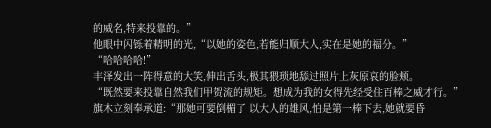的威名,特来投靠的。”
他眼中闪铄着精明的光,“以她的姿色,若能归顺大人,实在是她的福分。”
“哈哈哈哈!”
丰泽发出一阵得意的大笑,伸出舌头,极其猥琐地舔过照片上灰原哀的脸颊。
“既然要来投靠自然我们甲贺流的规矩。想成为我的女得先经受住百棒之威才行。”
旗木立刻奉承道:“那她可要倒楣了 以大人的雄风,怕是第一棒下去,她就要昏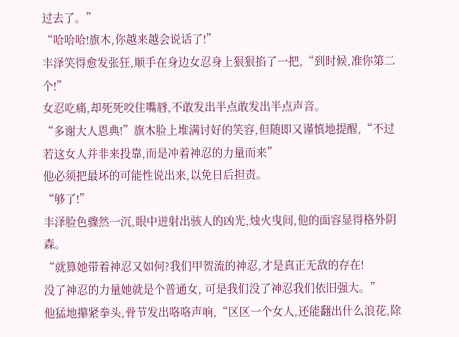过去了。”
“哈哈哈!旗木,你越来越会说话了!”
丰泽笑得愈发张狂,顺手在身边女忍身上狠狠掐了一把,“到时候,准你第二个!”
女忍吃痛,却死死咬住嘴唇,不敢发出半点敢发出半点声音。
“多谢大人恩典!”旗木脸上堆满讨好的笑容,但随即又谨慎地提醒,“不过若这女人并非来投靠,而是冲着神忍的力量而来”
他必须把最坏的可能性说出来,以免日后担责。
“够了!”
丰泽脸色骤然一沉,眼中迸射出骇人的凶光,烛火曳间,他的面容显得格外阴森。
“就算她带着神忍又如何?我们甲贺流的神忍,才是真正无敌的存在!
没了神忍的力量她就是个普通女, 可是我们没了神忍我们依旧强大。”
他猛地攥紧拳头,骨节发出咯咯声响,“区区一个女人,还能翻出什么浪花,除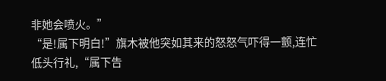非她会喷火。”
“是!属下明白!”旗木被他突如其来的怒怒气吓得一颤,连忙低头行礼,“属下告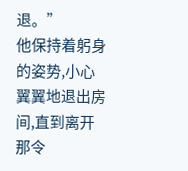退。”
他保持着躬身的姿势,小心翼翼地退出房间,直到离开那令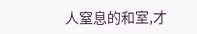人窒息的和室,才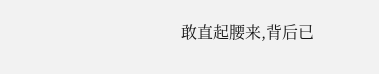敢直起腰来,背后已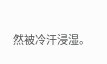然被冷汗浸湿。